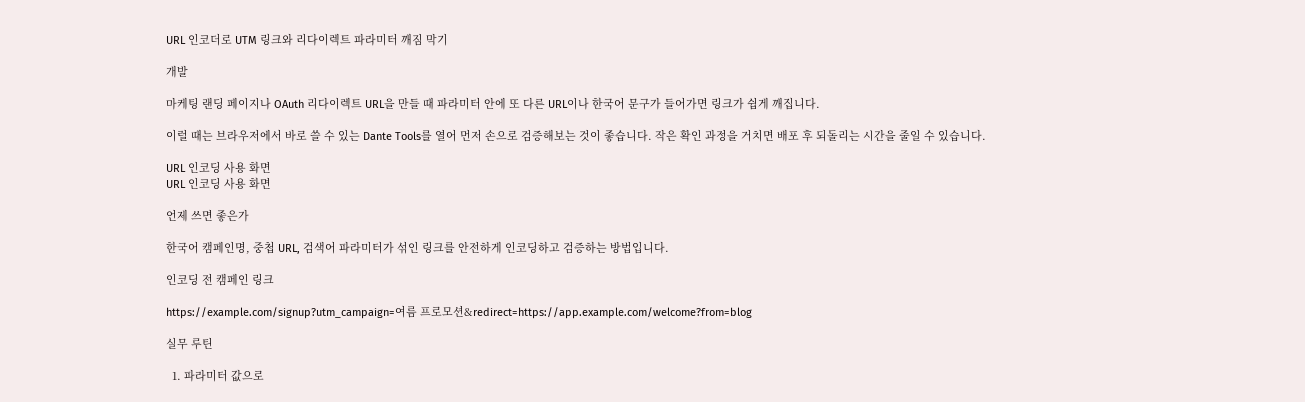URL 인코더로 UTM 링크와 리다이렉트 파라미터 깨짐 막기

개발

마케팅 랜딩 페이지나 OAuth 리다이렉트 URL을 만들 때 파라미터 안에 또 다른 URL이나 한국어 문구가 들어가면 링크가 쉽게 깨집니다.

이럴 때는 브라우저에서 바로 쓸 수 있는 Dante Tools를 열어 먼저 손으로 검증해보는 것이 좋습니다. 작은 확인 과정을 거치면 배포 후 되돌리는 시간을 줄일 수 있습니다.

URL 인코딩 사용 화면
URL 인코딩 사용 화면

언제 쓰면 좋은가

한국어 캠페인명, 중첩 URL, 검색어 파라미터가 섞인 링크를 안전하게 인코딩하고 검증하는 방법입니다.

인코딩 전 캠페인 링크

https://example.com/signup?utm_campaign=여름 프로모션&redirect=https://app.example.com/welcome?from=blog

실무 루틴

  1. 파라미터 값으로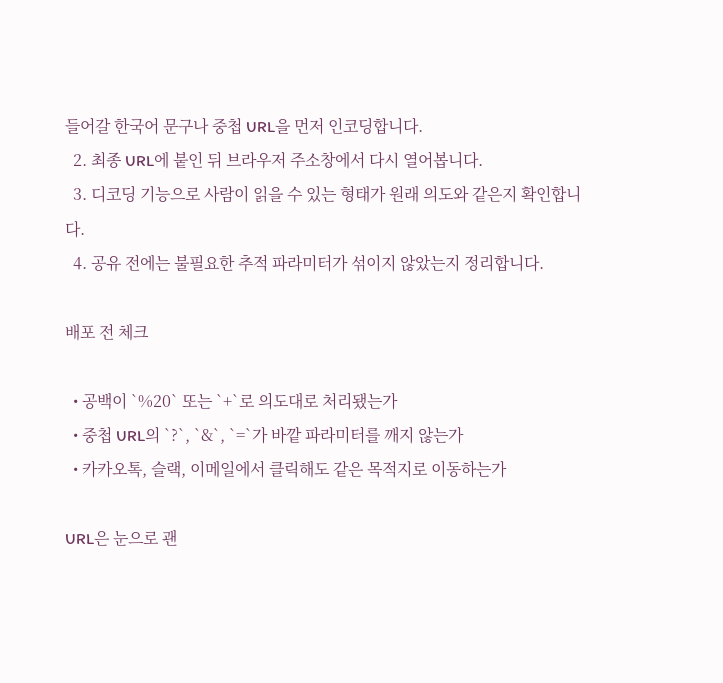들어갈 한국어 문구나 중첩 URL을 먼저 인코딩합니다.
  2. 최종 URL에 붙인 뒤 브라우저 주소창에서 다시 열어봅니다.
  3. 디코딩 기능으로 사람이 읽을 수 있는 형태가 원래 의도와 같은지 확인합니다.
  4. 공유 전에는 불필요한 추적 파라미터가 섞이지 않았는지 정리합니다.

배포 전 체크

  • 공백이 `%20` 또는 `+`로 의도대로 처리됐는가
  • 중첩 URL의 `?`, `&`, `=`가 바깥 파라미터를 깨지 않는가
  • 카카오톡, 슬랙, 이메일에서 클릭해도 같은 목적지로 이동하는가

URL은 눈으로 괜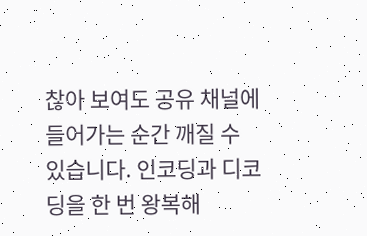찮아 보여도 공유 채널에 들어가는 순간 깨질 수 있습니다. 인코딩과 디코딩을 한 번 왕복해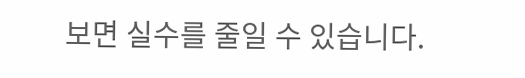보면 실수를 줄일 수 있습니다.